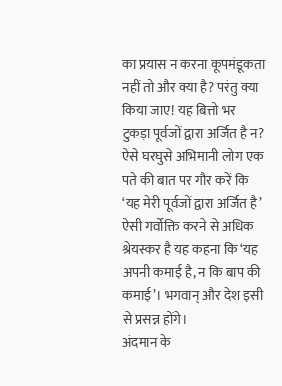का प्रयास न करना कूपमंडूकता नहीं तो और क्या है? परंतु क्या किया जाए! यह बित्तो भर टुकड़ा पूर्वजों द्वारा अर्जित है न? ऐसे घरघुसे अभिमानी लोग एक पते की बात पर गौर करें कि ‘यह मेरी पूर्वजों द्वारा अर्जित है’ ऐसी गर्वोक्ति करने से अधिक श्रेयस्कर है यह कहना कि ‘यह अपनी कमाई है, न कि बाप की कमाई’। भगवान् और देश इसी से प्रसन्न होंगे।
अंदमान के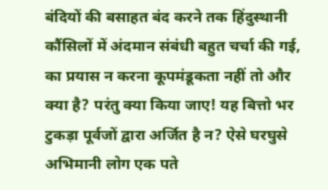बंदियों की बसाहत बंद करने तक हिंदुस्थानी कौंसिलों में अंदमान संबंधी बहुत चर्चा की गई,
का प्रयास न करना कूपमंडूकता नहीं तो और क्या है? परंतु क्या किया जाए! यह बित्तो भर टुकड़ा पूर्वजों द्वारा अर्जित है न? ऐसे घरघुसे अभिमानी लोग एक पते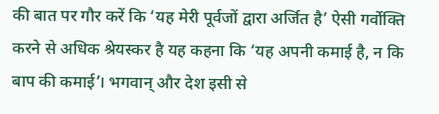की बात पर गौर करें कि ‘यह मेरी पूर्वजों द्वारा अर्जित है’ ऐसी गर्वोक्ति करने से अधिक श्रेयस्कर है यह कहना कि ‘यह अपनी कमाई है, न कि बाप की कमाई’। भगवान् और देश इसी से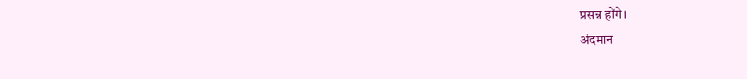प्रसन्न होंगे।
अंदमान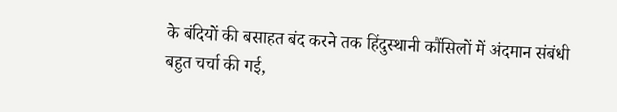के बंदियों की बसाहत बंद करने तक हिंदुस्थानी कौंसिलों में अंदमान संबंधी बहुत चर्चा की गई,